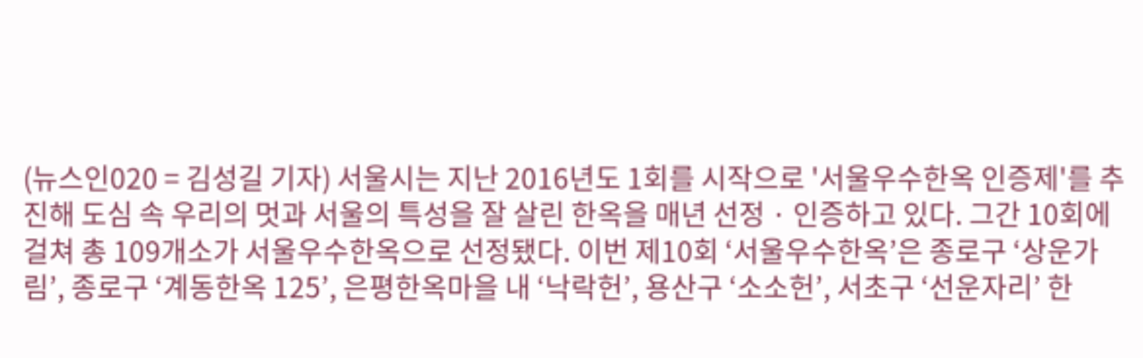(뉴스인020 = 김성길 기자) 서울시는 지난 2016년도 1회를 시작으로 '서울우수한옥 인증제'를 추진해 도심 속 우리의 멋과 서울의 특성을 잘 살린 한옥을 매년 선정 · 인증하고 있다. 그간 10회에 걸쳐 총 109개소가 서울우수한옥으로 선정됐다. 이번 제10회 ‘서울우수한옥’은 종로구 ‘상운가림’, 종로구 ‘계동한옥 125’, 은평한옥마을 내 ‘낙락헌’, 용산구 ‘소소헌’, 서초구 ‘선운자리’ 한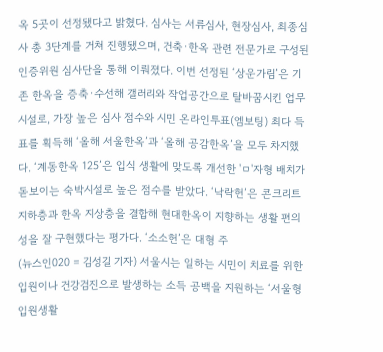옥 5곳이 선정됐다고 밝혔다. 심사는 서류심사, 현장심사, 최종심사 총 3단계를 거쳐 진행됐으며, 건축·한옥 관련 전문가로 구성된 인증위원 심사단을 통해 이뤄졌다. 이번 선정된 ‘상운가림’은 기존 한옥을 증축·수선해 갤러리와 작업공간으로 탈바꿈시킨 업무시설로, 가장 높은 심사 점수와 시민 온라인투표(엠보팅) 최다 득표를 획득해 ‘올해 서울한옥’과 ‘올해 공감한옥’을 모두 차지했다. ‘계동한옥 125’은 입식 생활에 맞도록 개선한 'ㅁ'자형 배치가 돋보이는 숙박시설로 높은 점수를 받았다. ‘낙락헌’은 콘크리트 지하층과 한옥 지상층을 결합해 현대한옥이 지향하는 생활 편의성을 잘 구현했다는 평가다. ‘소소헌’은 대형 주
(뉴스인020 = 김성길 기자) 서울시는 일하는 시민이 치료를 위한 입원이나 건강검진으로 발생하는 소득 공백을 지원하는 ‘서울형 입원생활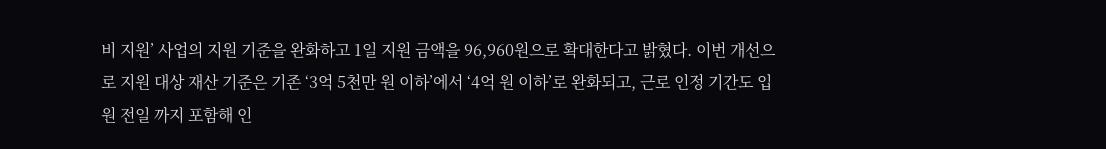비 지원’ 사업의 지원 기준을 완화하고 1일 지원 금액을 96,960원으로 확대한다고 밝혔다. 이번 개선으로 지원 대상 재산 기준은 기존 ‘3억 5천만 원 이하’에서 ‘4억 원 이하’로 완화되고, 근로 인정 기간도 입원 전일 까지 포함해 인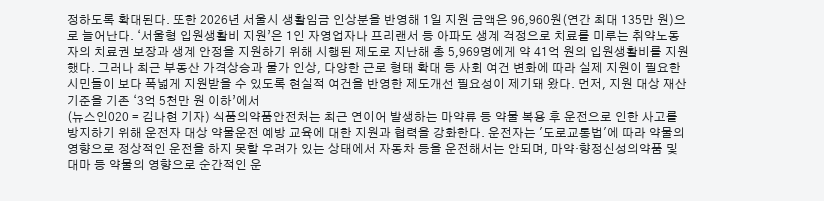정하도록 확대된다. 또한 2026년 서울시 생활임금 인상분을 반영해 1일 지원 금액은 96,960원(연간 최대 135만 원)으로 늘어난다. ‘서울형 입원생활비 지원’은 1인 자영업자나 프리랜서 등 아파도 생계 걱정으로 치료를 미루는 취약노동자의 치료권 보장과 생계 안정을 지원하기 위해 시행된 제도로 지난해 총 5,969명에게 약 41억 원의 입원생활비를 지원했다. 그러나 최근 부동산 가격상승과 물가 인상, 다양한 근로 형태 확대 등 사회 여건 변화에 따라 실제 지원이 필요한 시민들이 보다 폭넓게 지원받을 수 있도록 현실적 여건을 반영한 제도개선 필요성이 제기돼 왔다. 먼저, 지원 대상 재산 기준을 기존 ‘3억 5천만 원 이하’에서
(뉴스인020 = 김나현 기자) 식품의약품안전처는 최근 연이어 발생하는 마약류 등 약물 복용 후 운전으로 인한 사고를 방지하기 위해 운전자 대상 약물운전 예방 교육에 대한 지원과 협력을 강화한다. 운전자는 '도로교통법'에 따라 약물의 영향으로 정상적인 운전을 하지 못할 우려가 있는 상태에서 자동차 등을 운전해서는 안되며, 마약·향정신성의약품 및 대마 등 약물의 영향으로 순간적인 운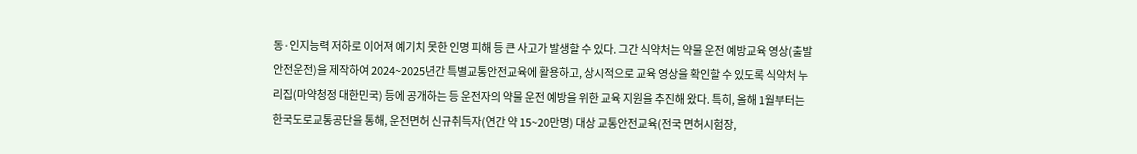동·인지능력 저하로 이어져 예기치 못한 인명 피해 등 큰 사고가 발생할 수 있다. 그간 식약처는 약물 운전 예방교육 영상(출발 안전운전)을 제작하여 2024~2025년간 특별교통안전교육에 활용하고, 상시적으로 교육 영상을 확인할 수 있도록 식약처 누리집(마약청정 대한민국) 등에 공개하는 등 운전자의 약물 운전 예방을 위한 교육 지원을 추진해 왔다. 특히, 올해 1월부터는 한국도로교통공단을 통해, 운전면허 신규취득자(연간 약 15~20만명) 대상 교통안전교육(전국 면허시험장,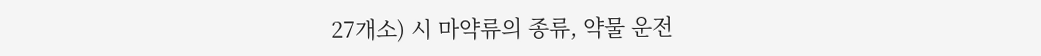27개소) 시 마약류의 종류, 약물 운전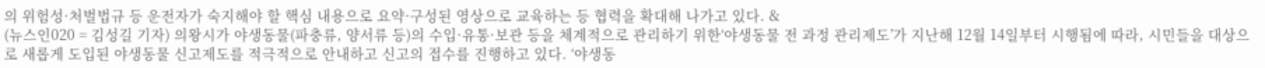의 위험성·처벌법규 등 운전자가 숙지해야 할 핵심 내용으로 요약·구성된 영상으로 교육하는 등 협력을 확대해 나가고 있다. &
(뉴스인020 = 김성길 기자) 의왕시가 야생동물(파충류, 양서류 등)의 수입·유통·보관 등을 체계적으로 관리하기 위한‘야생동물 전 과정 관리제도’가 지난해 12월 14일부터 시행됨에 따라, 시민들을 대상으로 새롭게 도입된 야생동물 신고제도를 적극적으로 안내하고 신고의 접수를 진행하고 있다. ‘야생동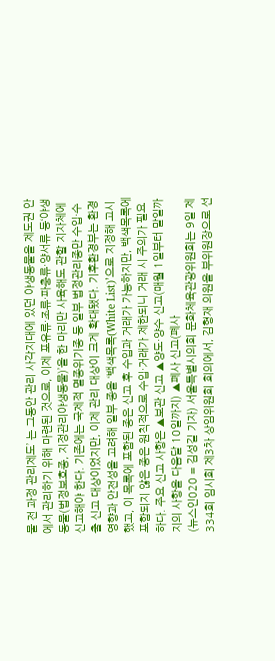물 전 과정 관리제도’ 는 그동안 관리 사각지대에 있던 야생동물을 제도권 안에서 관리하기 위해 마련된 것으로, 이제 포유류·조류·파충류·양서류 등‘야생동물(법정보호종, 지정관리야생동물)’을 한 마리만 사육해도 관할 지자체에 신고해야 한다. 기존에는 국제적 멸종위기종 등 일부 법정관리종만 수입·수출 신고 대상이었지만, 이제 관리 대상이 크게 확대됐다. 기후환경부는 환경 영향과 안전성을 고려해 일부 종을 ‘백색목록(White List)’으로 지정해 고시했고, 이 목록에 포함된 종은 신고 후 수입과 거래가 가능하지만, 백색목록에 포함되지 않은 종은 원칙적으로 수입·거래가 제한되니 거래 시 주의가 필요하다. 주요 신고 사항은 ▲보관 신고 ▲양도·양수 신고(매월 1일부터 말일까지의 사항을 다음달 10일까지) ▲폐사 신고(폐사
(뉴스인020 = 김성길 기자) 서울특별시의회 문화체육관광위원회는 9일 제334회 임시회 제3차 상임위원회 회의에서, 김형재 의원을 부위원장으로 선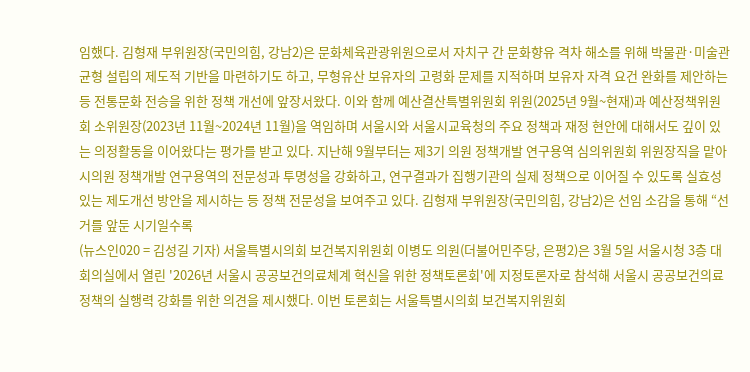임했다. 김형재 부위원장(국민의힘, 강남2)은 문화체육관광위원으로서 자치구 간 문화향유 격차 해소를 위해 박물관·미술관 균형 설립의 제도적 기반을 마련하기도 하고, 무형유산 보유자의 고령화 문제를 지적하며 보유자 자격 요건 완화를 제안하는 등 전통문화 전승을 위한 정책 개선에 앞장서왔다. 이와 함께 예산결산특별위원회 위원(2025년 9월~현재)과 예산정책위원회 소위원장(2023년 11월~2024년 11월)을 역임하며 서울시와 서울시교육청의 주요 정책과 재정 현안에 대해서도 깊이 있는 의정활동을 이어왔다는 평가를 받고 있다. 지난해 9월부터는 제3기 의원 정책개발 연구용역 심의위원회 위원장직을 맡아 시의원 정책개발 연구용역의 전문성과 투명성을 강화하고, 연구결과가 집행기관의 실제 정책으로 이어질 수 있도록 실효성 있는 제도개선 방안을 제시하는 등 정책 전문성을 보여주고 있다. 김형재 부위원장(국민의힘, 강남2)은 선임 소감을 통해 “선거를 앞둔 시기일수록
(뉴스인020 = 김성길 기자) 서울특별시의회 보건복지위원회 이병도 의원(더불어민주당, 은평2)은 3월 5일 서울시청 3층 대회의실에서 열린 '2026년 서울시 공공보건의료체계 혁신을 위한 정책토론회'에 지정토론자로 참석해 서울시 공공보건의료 정책의 실행력 강화를 위한 의견을 제시했다. 이번 토론회는 서울특별시의회 보건복지위원회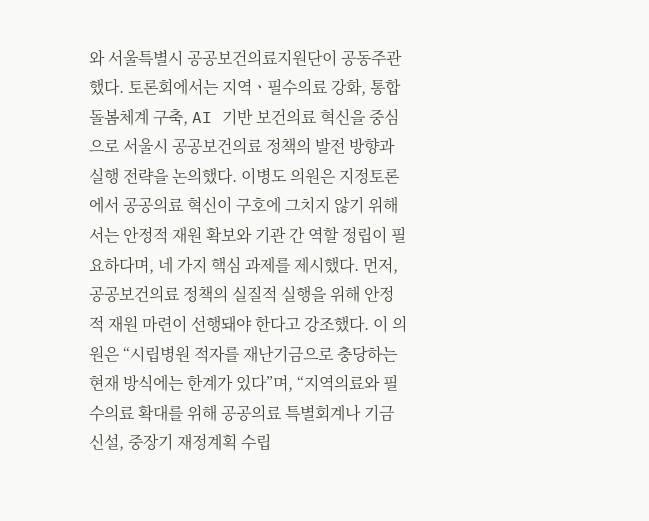와 서울특별시 공공보건의료지원단이 공동주관했다. 토론회에서는 지역ㆍ필수의료 강화, 통합돌봄체계 구축, AI 기반 보건의료 혁신을 중심으로 서울시 공공보건의료 정책의 발전 방향과 실행 전략을 논의했다. 이병도 의원은 지정토론에서 공공의료 혁신이 구호에 그치지 않기 위해서는 안정적 재원 확보와 기관 간 역할 정립이 필요하다며, 네 가지 핵심 과제를 제시했다. 먼저, 공공보건의료 정책의 실질적 실행을 위해 안정적 재원 마련이 선행돼야 한다고 강조했다. 이 의원은 “시립병원 적자를 재난기금으로 충당하는 현재 방식에는 한계가 있다”며, “지역의료와 필수의료 확대를 위해 공공의료 특별회계나 기금 신설, 중장기 재정계획 수립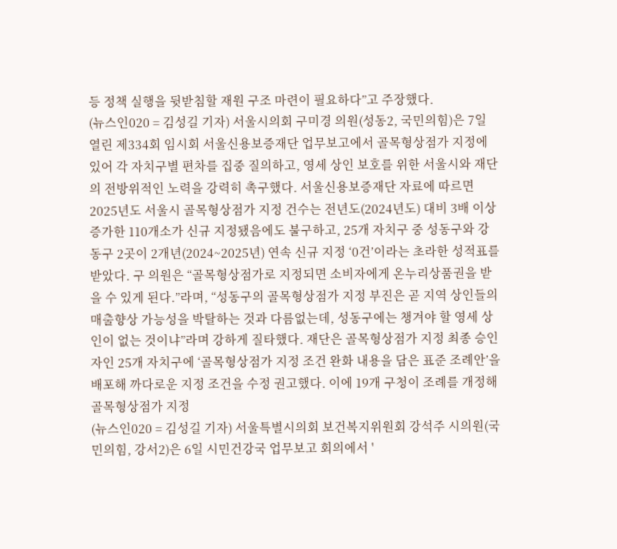등 정책 실행을 뒷받침할 재원 구조 마련이 필요하다”고 주장했다.
(뉴스인020 = 김성길 기자) 서울시의회 구미경 의원(성동2, 국민의힘)은 7일 열린 제334회 임시회 서울신용보증재단 업무보고에서 골목형상점가 지정에 있어 각 자치구별 편차를 집중 질의하고, 영세 상인 보호를 위한 서울시와 재단의 전방위적인 노력을 강력히 촉구했다. 서울신용보증재단 자료에 따르면 2025년도 서울시 골목형상점가 지정 건수는 전년도(2024년도) 대비 3배 이상 증가한 110개소가 신규 지정됐음에도 불구하고, 25개 자치구 중 성동구와 강동구 2곳이 2개년(2024~2025년) 연속 신규 지정 ‘0건’이라는 초라한 성적표를 받았다. 구 의원은 “골목형상점가로 지정되면 소비자에게 온누리상품권을 받을 수 있게 된다.”라며, “성동구의 골목형상점가 지정 부진은 곧 지역 상인들의 매출향상 가능성을 박탈하는 것과 다름없는데, 성동구에는 챙겨야 할 영세 상인이 없는 것이냐”라며 강하게 질타했다. 재단은 골목형상점가 지정 최종 승인자인 25개 자치구에 ‘골목형상점가 지정 조건 완화 내용을 담은 표준 조례안’을 배포해 까다로운 지정 조건을 수정 권고했다. 이에 19개 구청이 조례를 개정해 골목형상점가 지정
(뉴스인020 = 김성길 기자) 서울특별시의회 보건복지위원회 강석주 시의원(국민의힘, 강서2)은 6일 시민건강국 업무보고 회의에서 '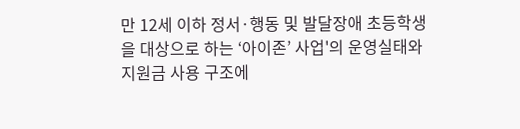만 12세 이하 정서·행동 및 발달장애 초등학생을 대상으로 하는 ‘아이존’ 사업'의 운영실태와 지원금 사용 구조에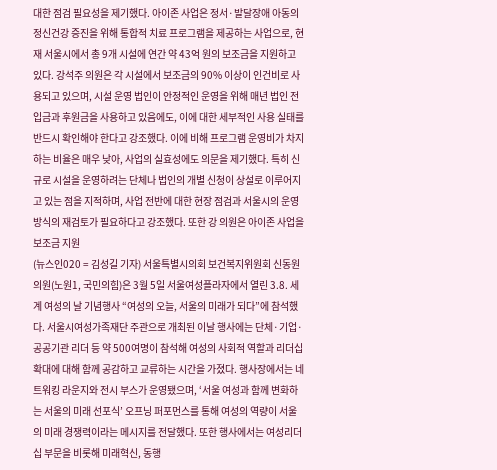대한 점검 필요성을 제기했다. 아이존 사업은 정서·발달장애 아동의 정신건강 증진을 위해 통합적 치료 프로그램을 제공하는 사업으로, 현재 서울시에서 총 9개 시설에 연간 약 43억 원의 보조금을 지원하고 있다. 강석주 의원은 각 시설에서 보조금의 90% 이상이 인건비로 사용되고 있으며, 시설 운영 법인이 안정적인 운영을 위해 매년 법인 전입금과 후원금을 사용하고 있음에도, 이에 대한 세부적인 사용 실태를 반드시 확인해야 한다고 강조했다. 이에 비해 프로그램 운영비가 차지하는 비율은 매우 낮아, 사업의 실효성에도 의문을 제기했다. 특히 신규로 시설을 운영하려는 단체나 법인의 개별 신청이 상설로 이루어지고 있는 점을 지적하며, 사업 전반에 대한 현장 점검과 서울시의 운영방식의 재검토가 필요하다고 강조했다. 또한 강 의원은 아이존 사업을 보조금 지원
(뉴스인020 = 김성길 기자) 서울특별시의회 보건복지위원회 신동원 의원(노원1, 국민의힘)은 3월 5일 서울여성플라자에서 열린 3.8. 세계 여성의 날 기념행사 “여성의 오늘, 서울의 미래가 되다”에 참석했다. 서울시여성가족재단 주관으로 개최된 이날 행사에는 단체·기업·공공기관 리더 등 약 500여명이 참석해 여성의 사회적 역할과 리더십 확대에 대해 함께 공감하고 교류하는 시간을 가졌다. 행사장에서는 네트워킹 라운지와 전시 부스가 운영됐으며, ‘서울 여성과 함께 변화하는 서울의 미래 선포식’ 오프닝 퍼포먼스를 통해 여성의 역량이 서울의 미래 경쟁력이라는 메시지를 전달했다. 또한 행사에서는 여성리더십 부문을 비롯해 미래혁신, 동행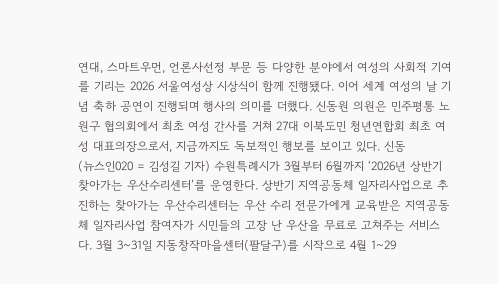연대, 스마트우먼, 언론사선정 부문 등 다양한 분야에서 여성의 사회적 기여를 기리는 2026 서울여성상 시상식이 함께 진행됐다. 이어 세계 여성의 날 기념 축하 공연이 진행되며 행사의 의미를 더했다. 신동원 의원은 민주평통 노원구 협의회에서 최초 여성 간사를 거쳐 27대 이북도민 청년연합회 최초 여성 대표의장으로서, 지금까지도 독보적인 행보를 보이고 있다. 신동
(뉴스인020 = 김성길 기자) 수원특례시가 3월부터 6월까지 ‘2026년 상반기 찾아가는 우산수리센터’를 운영한다. 상반기 지역공동체 일자리사업으로 추진하는 찾아가는 우산수리센터는 우산 수리 전문가에게 교육받은 지역공동체 일자리사업 참여자가 시민들의 고장 난 우산을 무료로 고쳐주는 서비스다. 3월 3~31일 지동창작마을센터(팔달구)를 시작으로 4월 1~29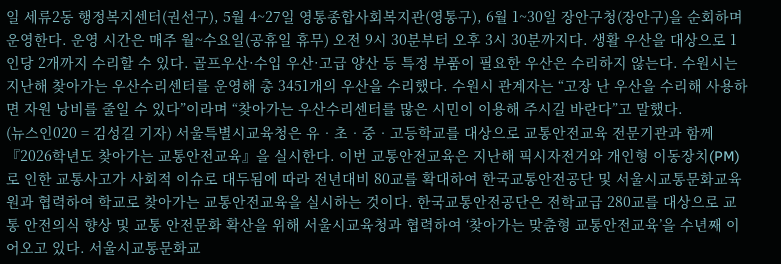일 세류2동 행정복지센터(권선구), 5월 4~27일 영통종합사회복지관(영통구), 6월 1~30일 장안구청(장안구)을 순회하며 운영한다. 운영 시간은 매주 월~수요일(공휴일 휴무) 오전 9시 30분부터 오후 3시 30분까지다. 생활 우산을 대상으로 1인당 2개까지 수리할 수 있다. 골프우산·수입 우산·고급 양산 등 특정 부품이 필요한 우산은 수리하지 않는다. 수원시는 지난해 찾아가는 우산수리센터를 운영해 총 3451개의 우산을 수리했다. 수원시 관계자는 “고장 난 우산을 수리해 사용하면 자원 낭비를 줄일 수 있다”이라며 “찾아가는 우산수리센터를 많은 시민이 이용해 주시길 바란다”고 말했다.
(뉴스인020 = 김성길 기자) 서울특별시교육청은 유‧초‧중‧고등학교를 대상으로 교통안전교육 전문기관과 함께『2026학년도 찾아가는 교통안전교육』을 실시한다. 이번 교통안전교육은 지난해 픽시자전거와 개인형 이동장치(PM)로 인한 교통사고가 사회적 이슈로 대두됨에 따라 전년대비 80교를 확대하여 한국교통안전공단 및 서울시교통문화교육원과 협력하여 학교로 찾아가는 교통안전교육을 실시하는 것이다. 한국교통안전공단은 전학교급 280교를 대상으로 교통 안전의식 향상 및 교통 안전문화 확산을 위해 서울시교육청과 협력하여 ‘찾아가는 맞춤형 교통안전교육’을 수년째 이어오고 있다. 서울시교통문화교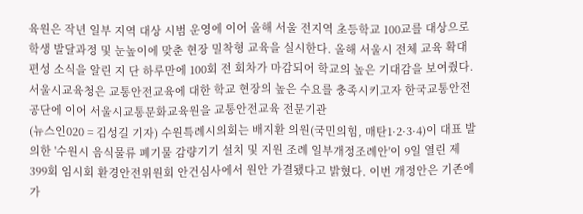육원은 작년 일부 지역 대상 시범 운영에 이어 올해 서울 전지역 초등학교 100교를 대상으로 학생 발달과정 및 눈높이에 맞춘 현장 밀착형 교육을 실시한다. 올해 서울시 전체 교육 확대 편성 소식을 알린 지 단 하루만에 100회 전 회차가 마감되어 학교의 높은 기대감을 보여줬다. 서울시교육청은 교통안전교육에 대한 학교 현장의 높은 수요를 충족시키고자 한국교통안전공단에 이어 서울시교통문화교육원을 교통안전교육 전문기관
(뉴스인020 = 김성길 기자) 수원특례시의회는 배지환 의원(국민의힘, 매탄1·2·3·4)이 대표 발의한 '수원시 음식물류 폐기물 감량기기 설치 및 지원 조례 일부개정조례안'이 9일 열린 제399회 임시회 환경안전위원회 안건심사에서 원안 가결됐다고 밝혔다. 이번 개정안은 기존에 가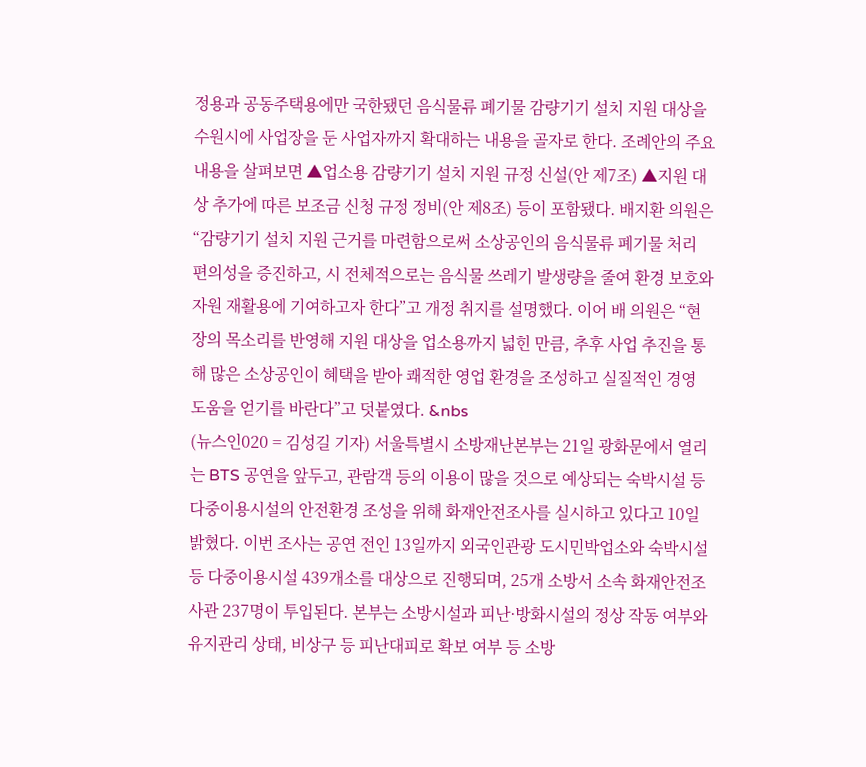정용과 공동주택용에만 국한됐던 음식물류 폐기물 감량기기 설치 지원 대상을 수원시에 사업장을 둔 사업자까지 확대하는 내용을 골자로 한다. 조례안의 주요 내용을 살펴보면 ▲업소용 감량기기 설치 지원 규정 신설(안 제7조) ▲지원 대상 추가에 따른 보조금 신청 규정 정비(안 제8조) 등이 포함됐다. 배지환 의원은 “감량기기 설치 지원 근거를 마련함으로써 소상공인의 음식물류 폐기물 처리 편의성을 증진하고, 시 전체적으로는 음식물 쓰레기 발생량을 줄여 환경 보호와 자원 재활용에 기여하고자 한다”고 개정 취지를 설명했다. 이어 배 의원은 “현장의 목소리를 반영해 지원 대상을 업소용까지 넓힌 만큼, 추후 사업 추진을 통해 많은 소상공인이 혜택을 받아 쾌적한 영업 환경을 조성하고 실질적인 경영 도움을 얻기를 바란다”고 덧붙였다. &nbs
(뉴스인020 = 김성길 기자) 서울특별시 소방재난본부는 21일 광화문에서 열리는 BTS 공연을 앞두고, 관람객 등의 이용이 많을 것으로 예상되는 숙박시설 등 다중이용시설의 안전환경 조성을 위해 화재안전조사를 실시하고 있다고 10일 밝혔다. 이번 조사는 공연 전인 13일까지 외국인관광 도시민박업소와 숙박시설 등 다중이용시설 439개소를 대상으로 진행되며, 25개 소방서 소속 화재안전조사관 237명이 투입된다. 본부는 소방시설과 피난·방화시설의 정상 작동 여부와 유지관리 상태, 비상구 등 피난대피로 확보 여부 등 소방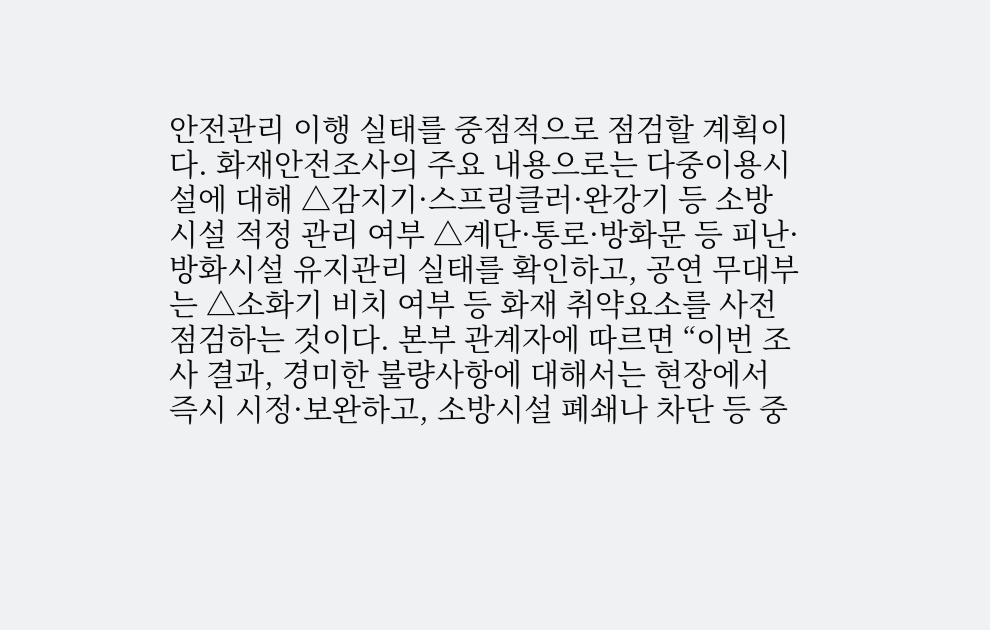안전관리 이행 실태를 중점적으로 점검할 계획이다. 화재안전조사의 주요 내용으로는 다중이용시설에 대해 △감지기·스프링클러·완강기 등 소방시설 적정 관리 여부 △계단·통로·방화문 등 피난·방화시설 유지관리 실태를 확인하고, 공연 무대부는 △소화기 비치 여부 등 화재 취약요소를 사전 점검하는 것이다. 본부 관계자에 따르면 “이번 조사 결과, 경미한 불량사항에 대해서는 현장에서 즉시 시정·보완하고, 소방시설 폐쇄나 차단 등 중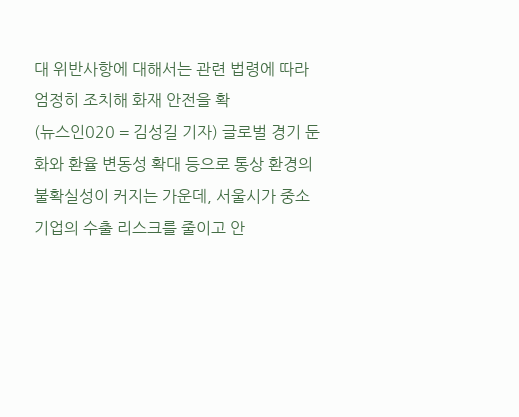대 위반사항에 대해서는 관련 법령에 따라 엄정히 조치해 화재 안전을 확
(뉴스인020 = 김성길 기자) 글로벌 경기 둔화와 환율 변동성 확대 등으로 통상 환경의 불확실성이 커지는 가운데, 서울시가 중소기업의 수출 리스크를 줄이고 안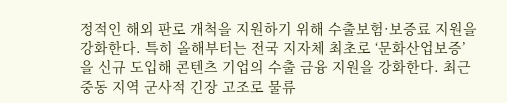정적인 해외 판로 개척을 지원하기 위해 수출보험·보증료 지원을 강화한다. 특히 올해부터는 전국 지자체 최초로 ‘문화산업보증’을 신규 도입해 콘텐츠 기업의 수출 금융 지원을 강화한다. 최근 중동 지역 군사적 긴장 고조로 물류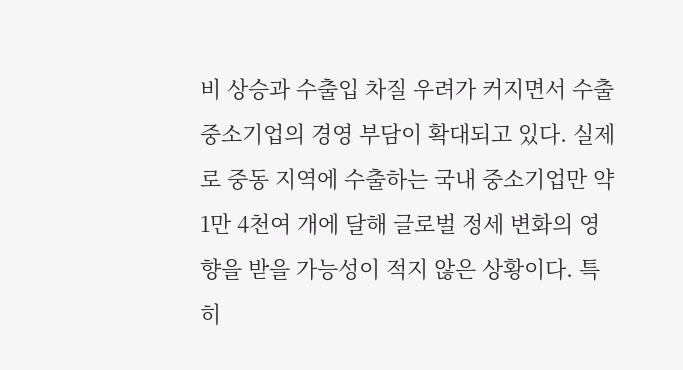비 상승과 수출입 차질 우려가 커지면서 수출 중소기업의 경영 부담이 확대되고 있다. 실제로 중동 지역에 수출하는 국내 중소기업만 약 1만 4천여 개에 달해 글로벌 정세 변화의 영향을 받을 가능성이 적지 않은 상황이다. 특히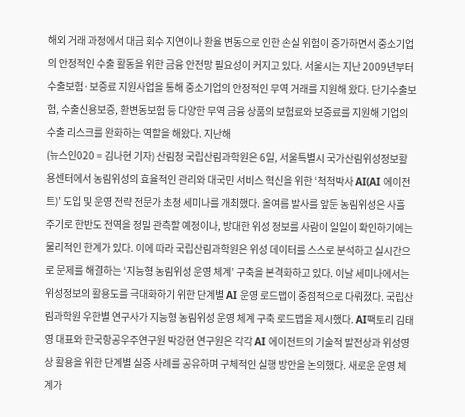해외 거래 과정에서 대금 회수 지연이나 환율 변동으로 인한 손실 위험이 증가하면서 중소기업의 안정적인 수출 활동을 위한 금융 안전망 필요성이 커지고 있다. 서울시는 지난 2009년부터 수출보험·보증료 지원사업을 통해 중소기업의 안정적인 무역 거래를 지원해 왔다. 단기수출보험, 수출신용보증, 환변동보험 등 다양한 무역 금융 상품의 보험료와 보증료를 지원해 기업의 수출 리스크를 완화하는 역할을 해왔다. 지난해
(뉴스인020 = 김나현 기자) 산림청 국립산림과학원은 6일, 서울특별시 국가산림위성정보활용센터에서 농림위성의 효율적인 관리와 대국민 서비스 혁신을 위한 ‘척척박사 AI(AI 에이전트)’ 도입 및 운영 전략 전문가 초청 세미나를 개최했다. 올여름 발사를 앞둔 농림위성은 사흘 주기로 한반도 전역을 정밀 관측할 예정이나, 방대한 위성 정보를 사람이 일일이 확인하기에는 물리적인 한계가 있다. 이에 따라 국립산림과학원은 위성 데이터를 스스로 분석하고 실시간으로 문제를 해결하는 ‘지능형 농림위성 운영 체계’ 구축을 본격화하고 있다. 이날 세미나에서는 위성정보의 활용도를 극대화하기 위한 단계별 AI 운영 로드맵이 중점적으로 다뤄졌다. 국립산림과학원 우한별 연구사가 지능형 농림위성 운영 체계 구축 로드맵을 제시했다. AI팩토리 김태영 대표와 한국항공우주연구원 박강현 연구원은 각각 AI 에이전트의 기술적 발전상과 위성영상 활용을 위한 단계별 실증 사례를 공유하며 구체적인 실행 방안을 논의했다. 새로운 운영 체계가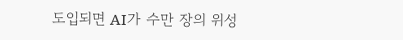도입되면 AI가 수만 장의 위성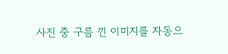사진 중 구름 낀 이미지를 자동으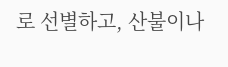로 선별하고, 산불이나